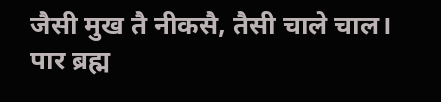जैसी मुख तै नीकसै, तैसी चाले चाल।
पार ब्रह्म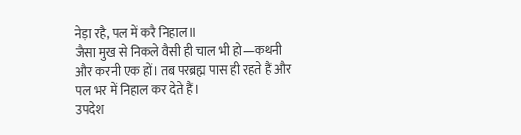नेड़ा रहै, पल में करै निहाल॥
जैसा मुख से निकले वैसी ही चाल भी हो—कथनी और करनी एक हों। तब परब्रह्म पास ही रहते हैं और पल भर में निहाल कर देते हैं।
उपदेश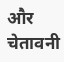और चेतावनी